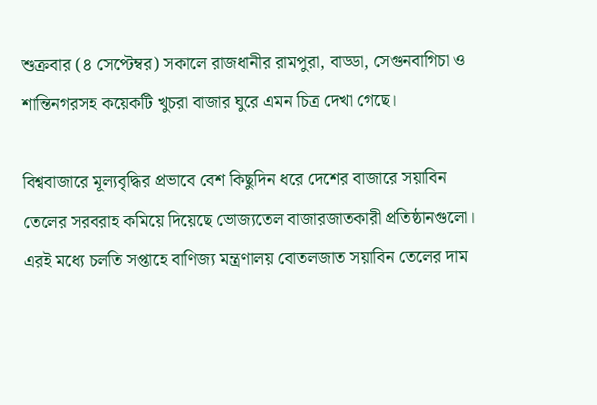শুক্রবার (৪ সেপ্টেম্বর) সকালে রাজধানীর রামপুরা, বাড্ডা, সেগুনবাগিচা ও শান্তিনগরসহ কয়েকটি খুচরা বাজার ঘুরে এমন চিত্র দেখা গেছে।

বিশ্ববাজারে মূল্যবৃদ্ধির প্রভাবে বেশ কিছুদিন ধরে দেশের বাজারে সয়াবিন তেলের সরবরাহ কমিয়ে দিয়েছে ভোজ্যতেল বাজারজাতকারী প্রতিষ্ঠানগুলো। এরই মধ্যে চলতি সপ্তাহে বাণিজ্য মন্ত্রণালয় বোতলজাত সয়াবিন তেলের দাম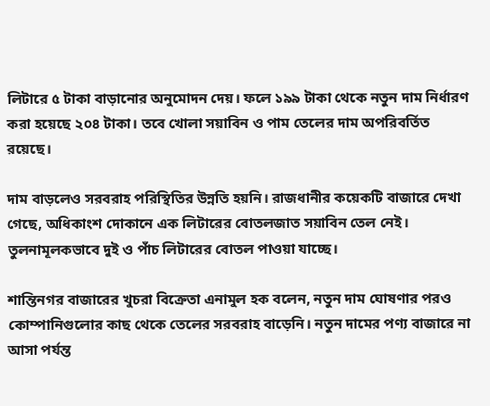লিটারে ৫ টাকা বাড়ানোর অনুমোদন দেয়। ফলে ১৯৯ টাকা থেকে নতুন দাম নির্ধারণ করা হয়েছে ২০৪ টাকা। তবে খোলা সয়াবিন ও পাম তেলের দাম অপরিবর্তিত রয়েছে।

দাম বাড়লেও সরবরাহ পরিস্থিতির উন্নতি হয়নি। রাজধানীর কয়েকটি বাজারে দেখা গেছে, অধিকাংশ দোকানে এক লিটারের বোতলজাত সয়াবিন তেল নেই। তুলনামূলকভাবে দুই ও পাঁচ লিটারের বোতল পাওয়া যাচ্ছে।

শান্তিনগর বাজারের খুচরা বিক্রেতা এনামুল হক বলেন, নতুন দাম ঘোষণার পরও কোম্পানিগুলোর কাছ থেকে তেলের সরবরাহ বাড়েনি। নতুন দামের পণ্য বাজারে না আসা পর্যন্ত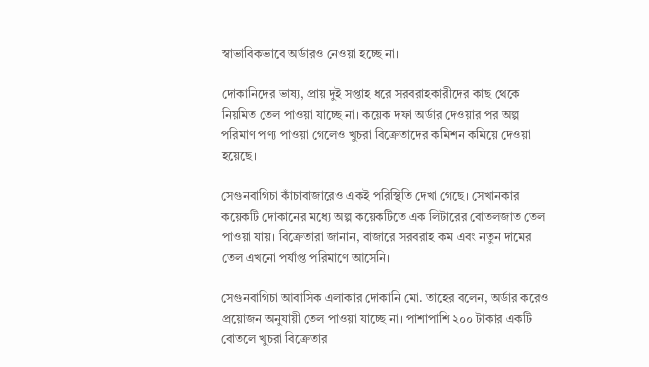স্বাভাবিকভাবে অর্ডারও নেওয়া হচ্ছে না।

দোকানিদের ভাষ্য, প্রায় দুই সপ্তাহ ধরে সরবরাহকারীদের কাছ থেকে নিয়মিত তেল পাওয়া যাচ্ছে না। কয়েক দফা অর্ডার দেওয়ার পর অল্প পরিমাণ পণ্য পাওয়া গেলেও খুচরা বিক্রেতাদের কমিশন কমিয়ে দেওয়া হয়েছে।

সেগুনবাগিচা কাঁচাবাজারেও একই পরিস্থিতি দেখা গেছে। সেখানকার কয়েকটি দোকানের মধ্যে অল্প কয়েকটিতে এক লিটারের বোতলজাত তেল পাওয়া যায়। বিক্রেতারা জানান, বাজারে সরবরাহ কম এবং নতুন দামের তেল এখনো পর্যাপ্ত পরিমাণে আসেনি।

সেগুনবাগিচা আবাসিক এলাকার দোকানি মো. তাহের বলেন, অর্ডার করেও প্রয়োজন অনুযায়ী তেল পাওয়া যাচ্ছে না। পাশাপাশি ২০০ টাকার একটি বোতলে খুচরা বিক্রেতার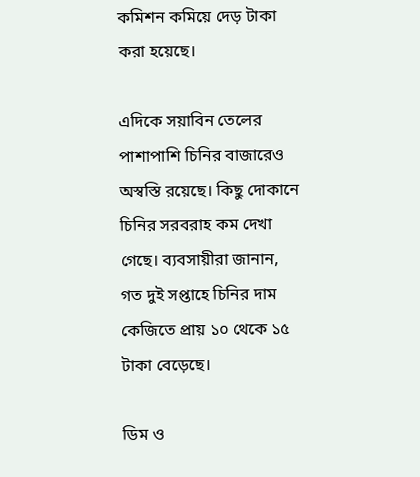কমিশন কমিয়ে দেড় টাকা করা হয়েছে।

এদিকে সয়াবিন তেলের পাশাপাশি চিনির বাজারেও অস্বস্তি রয়েছে। কিছু দোকানে চিনির সরবরাহ কম দেখা গেছে। ব্যবসায়ীরা জানান, গত দুই সপ্তাহে চিনির দাম কেজিতে প্রায় ১০ থেকে ১৫ টাকা বেড়েছে।

ডিম ও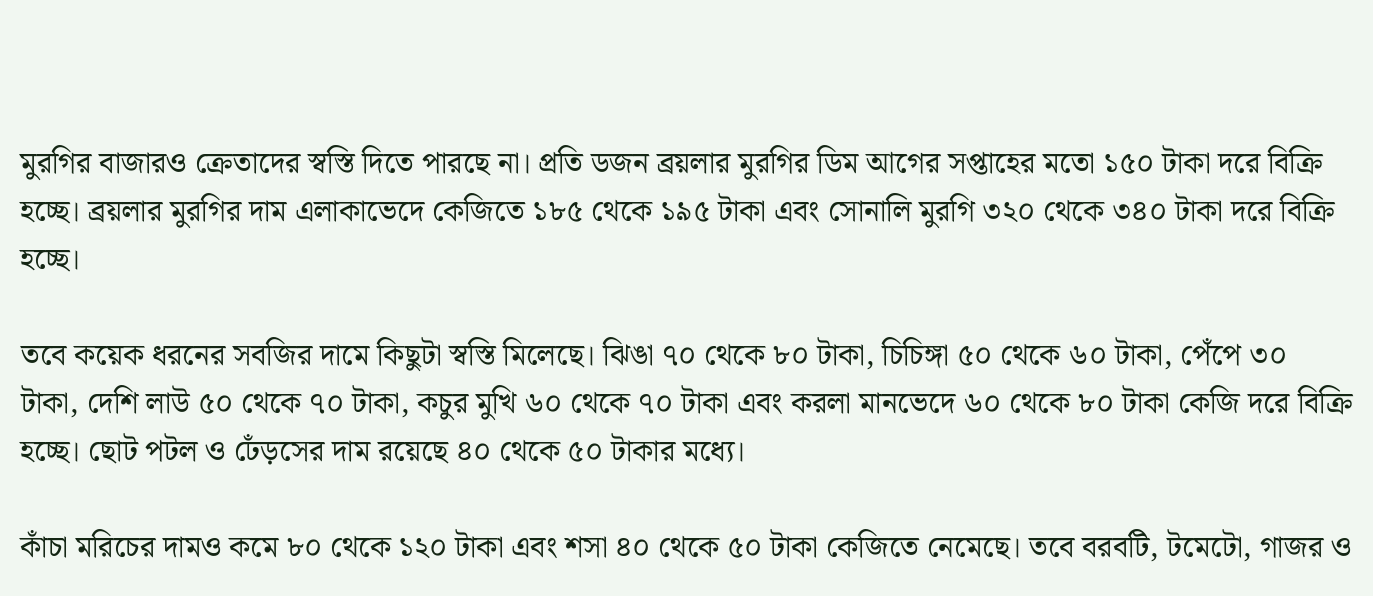মুরগির বাজারও ক্রেতাদের স্বস্তি দিতে পারছে না। প্রতি ডজন ব্রয়লার মুরগির ডিম আগের সপ্তাহের মতো ১৫০ টাকা দরে বিক্রি হচ্ছে। ব্রয়লার মুরগির দাম এলাকাভেদে কেজিতে ১৮৫ থেকে ১৯৫ টাকা এবং সোনালি মুরগি ৩২০ থেকে ৩৪০ টাকা দরে বিক্রি হচ্ছে।

তবে কয়েক ধরনের সবজির দামে কিছুটা স্বস্তি মিলেছে। ঝিঙা ৭০ থেকে ৮০ টাকা, চিচিঙ্গা ৫০ থেকে ৬০ টাকা, পেঁপে ৩০ টাকা, দেশি লাউ ৫০ থেকে ৭০ টাকা, কচুর মুখি ৬০ থেকে ৭০ টাকা এবং করলা মানভেদে ৬০ থেকে ৮০ টাকা কেজি দরে বিক্রি হচ্ছে। ছোট পটল ও ঢেঁড়সের দাম রয়েছে ৪০ থেকে ৫০ টাকার মধ্যে।

কাঁচা মরিচের দামও কমে ৮০ থেকে ১২০ টাকা এবং শসা ৪০ থেকে ৫০ টাকা কেজিতে নেমেছে। তবে বরবটি, টমেটো, গাজর ও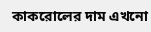কাকরোলের দাম এখনো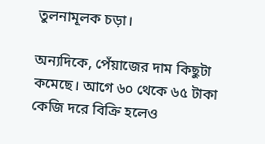তুলনামূলক চড়া।

অন্যদিকে, পেঁয়াজের দাম কিছুটা কমেছে। আগে ৬০ থেকে ৬৫ টাকা কেজি দরে বিক্রি হলেও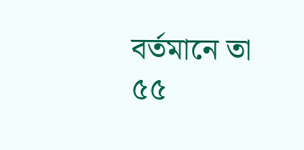বর্তমানে তা ৫৫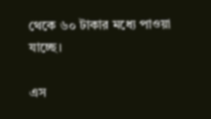থেকে ৬০ টাকার মধ্যে পাওয়া যাচ্ছে।

এস